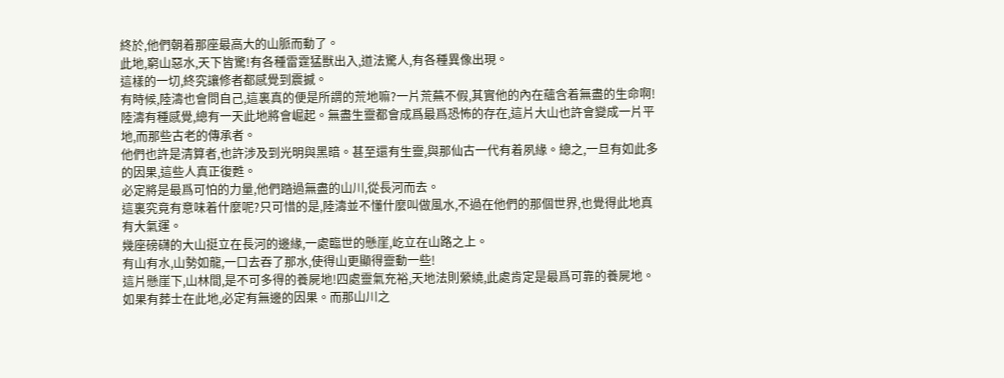終於,他們朝着那座最高大的山脈而動了。
此地,窮山惡水,天下皆驚!有各種雷霆猛獸出入,道法驚人,有各種異像出現。
這樣的一切,終究讓修者都感覺到震撼。
有時候,陸濤也會問自己,這裏真的便是所謂的荒地嘛?一片荒蕪不假,其實他的內在蘊含着無盡的生命啊!
陸濤有種感覺,總有一天此地將會崛起。無盡生靈都會成爲最爲恐怖的存在,這片大山也許會變成一片平地,而那些古老的傳承者。
他們也許是清算者,也許涉及到光明與黑暗。甚至還有生靈,與那仙古一代有着夙緣。總之,一旦有如此多的因果,這些人真正復甦。
必定將是最爲可怕的力量,他們踏過無盡的山川,從長河而去。
這裏究竟有意味着什麼呢?只可惜的是,陸濤並不懂什麼叫做風水,不過在他們的那個世界,也覺得此地真有大氣運。
幾座磅礴的大山挺立在長河的邊緣,一處臨世的懸崖,屹立在山路之上。
有山有水,山勢如龍,一口去吞了那水,使得山更顯得靈動一些!
這片懸崖下,山林間,是不可多得的養屍地!四處靈氣充裕,天地法則縈繞,此處肯定是最爲可靠的養屍地。
如果有葬士在此地,必定有無邊的因果。而那山川之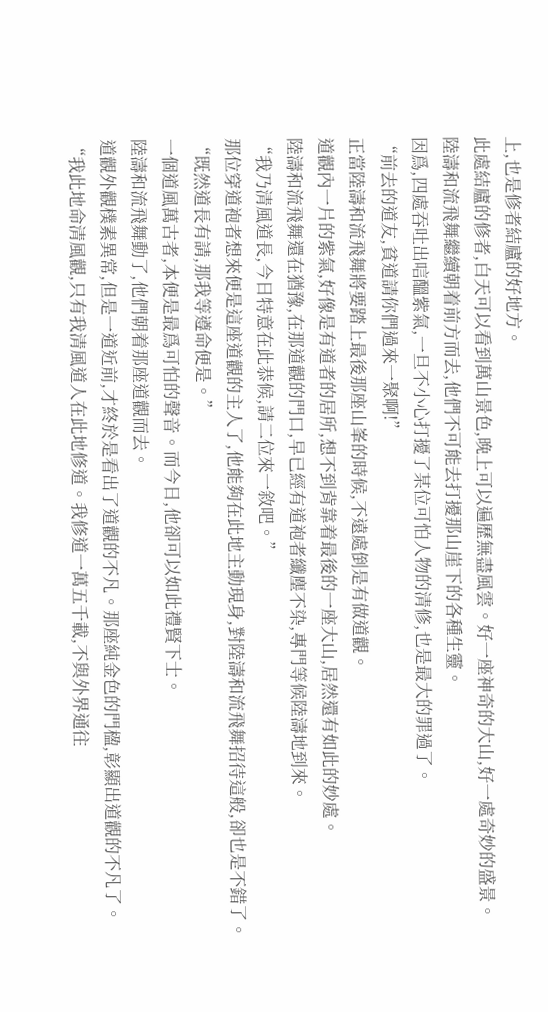上,也是修者結廬的好地方。
此處結廬的修者,白天可以看到萬山景色,晚上可以遍歷無盡風雲。好一座神奇的大山,好一處奇妙的盛景。
陸濤和流飛舞繼續朝着前方而去,他們不可能去打擾那山崖下的各種生靈。
因爲,四處吞吐出唁醞紫氣,一旦不小心打擾了某位可怕人物的清修,也是最大的罪過了。
“前去的道友,貧道請你們過來一聚啊!”
正當陸濤和流飛舞將要踏上最後那座山峯的時候,不遠處倒是有做道觀。
道觀內一片的紫氣,好像是有道者的居所,想不到背靠着最後的一座大山,居然還有如此的妙處。
陸濤和流飛舞還在猶豫,在那道觀的門口,早已經有道袍者纖塵不染,專門等候陸濤地到來。
“我乃清風道長,今日特意在此恭候,請二位來一敘吧。”
那位穿道袍者想來便是這座道觀的主人了,他能夠在此地主動現身,對陸濤和流飛舞招待這般,卻也是不錯了。
“既然道長有請,那我等遵命便是。”
一個道風萬古者,本便是最爲可怕的聲音。而今日,他卻可以如此禮賢下士。
陸濤和流飛舞動了,他們朝着那座道觀而去。
道觀外觀樸素異常,但是一道近前,才終於是看出了道觀的不凡。那座純金色的門楹,彰顯出道觀的不凡了。
“我此地命清風觀,只有我清風道人在此地修道。我修道一萬五千載,不與外界通往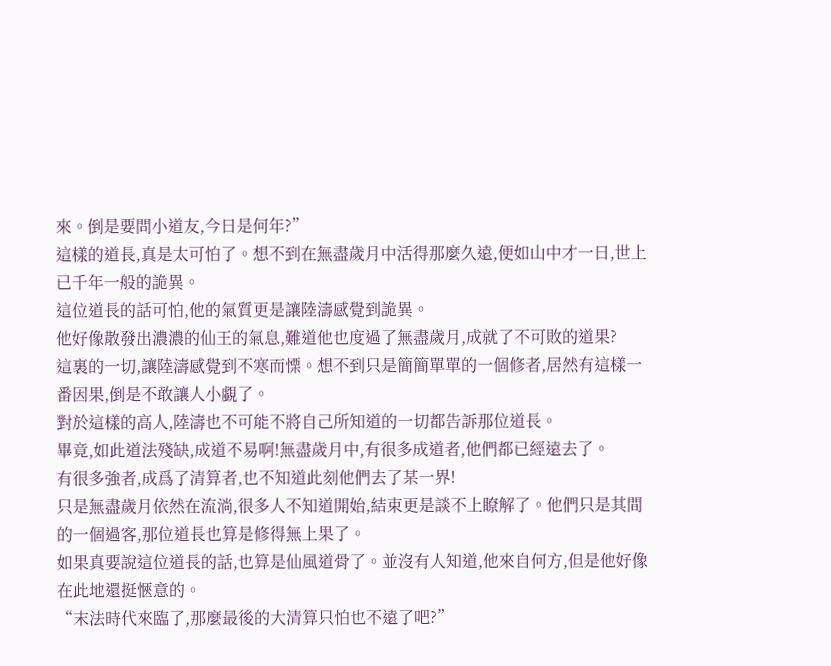來。倒是要問小道友,今日是何年?”
這樣的道長,真是太可怕了。想不到在無盡歲月中活得那麼久遠,便如山中才一日,世上已千年一般的詭異。
這位道長的話可怕,他的氣質更是讓陸濤感覺到詭異。
他好像散發出濃濃的仙王的氣息,難道他也度過了無盡歲月,成就了不可敗的道果?
這裏的一切,讓陸濤感覺到不寒而慄。想不到只是簡簡單單的一個修者,居然有這樣一番因果,倒是不敢讓人小覷了。
對於這樣的高人,陸濤也不可能不將自己所知道的一切都告訴那位道長。
畢竟,如此道法殘缺,成道不易啊!無盡歲月中,有很多成道者,他們都已經遠去了。
有很多強者,成爲了清算者,也不知道此刻他們去了某一界!
只是無盡歲月依然在流淌,很多人不知道開始,結束更是談不上瞭解了。他們只是其間的一個過客,那位道長也算是修得無上果了。
如果真要說這位道長的話,也算是仙風道骨了。並沒有人知道,他來自何方,但是他好像在此地還挺愜意的。
“末法時代來臨了,那麼最後的大清算只怕也不遠了吧?”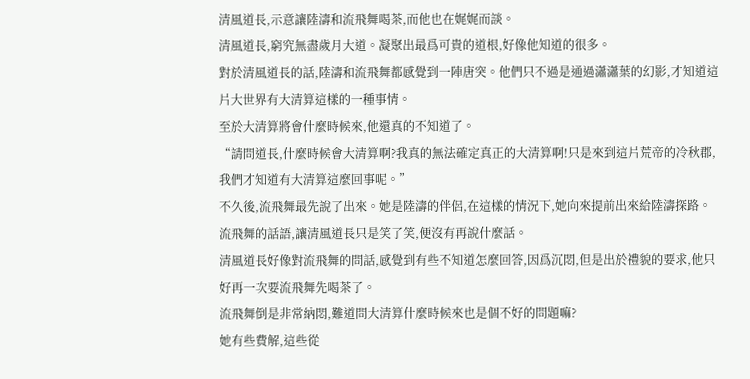清風道長,示意讓陸濤和流飛舞喝茶,而他也在娓娓而談。
清風道長,窮究無盡歲月大道。凝聚出最爲可貴的道根,好像他知道的很多。
對於清風道長的話,陸濤和流飛舞都感覺到一陣唐突。他們只不過是通過瀟瀟葉的幻影,才知道這片大世界有大清算這樣的一種事情。
至於大清算將會什麼時候來,他還真的不知道了。
“請問道長,什麼時候會大清算啊?我真的無法確定真正的大清算啊!只是來到這片荒帝的冷秋郡,我們才知道有大清算這麼回事呢。”
不久後,流飛舞最先說了出來。她是陸濤的伴侶,在這樣的情況下,她向來提前出來給陸濤探路。
流飛舞的話語,讓清風道長只是笑了笑,便沒有再說什麼話。
清風道長好像對流飛舞的問話,感覺到有些不知道怎麼回答,因爲沉悶,但是出於禮貌的要求,他只好再一次要流飛舞先喝茶了。
流飛舞倒是非常納悶,難道問大清算什麼時候來也是個不好的問題嘛?
她有些費解,這些從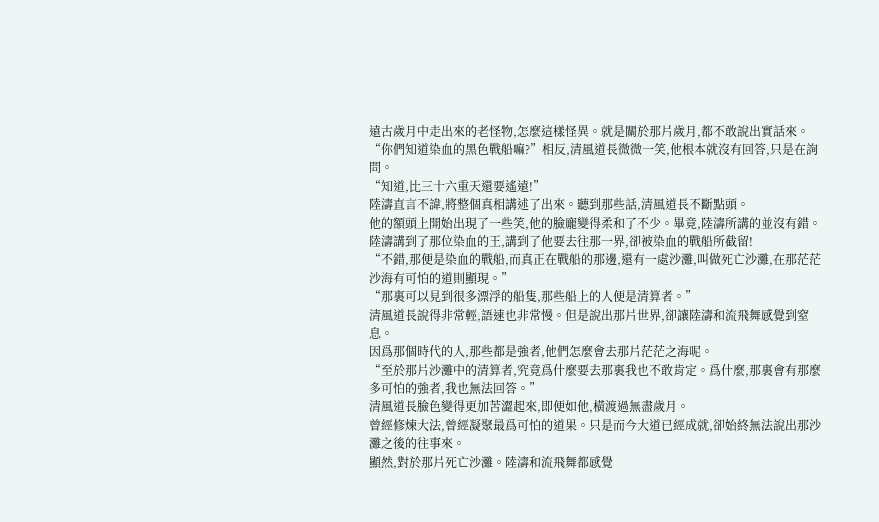遠古歲月中走出來的老怪物,怎麼這樣怪異。就是關於那片歲月,都不敢說出實話來。
“你們知道染血的黑色戰船嘛?”相反,清風道長微微一笑,他根本就沒有回答,只是在詢問。
“知道,比三十六重天還要遙遠!”
陸濤直言不諱,將整個真相講述了出來。聽到那些話,清風道長不斷點頭。
他的額頭上開始出現了一些笑,他的臉龐變得柔和了不少。畢竟,陸濤所講的並沒有錯。
陸濤講到了那位染血的王,講到了他要去往那一界,卻被染血的戰船所截留!
“不錯,那便是染血的戰船,而真正在戰船的那邊,還有一處沙灘,叫做死亡沙灘,在那茫茫沙海有可怕的道則顯現。”
“那裏可以見到很多漂浮的船隻,那些船上的人便是清算者。”
清風道長說得非常輕,語速也非常慢。但是說出那片世界,卻讓陸濤和流飛舞感覺到窒息。
因爲那個時代的人,那些都是強者,他們怎麼會去那片茫茫之海呢。
“至於那片沙灘中的清算者,究竟爲什麼要去那裏我也不敢肯定。爲什麼,那裏會有那麼多可怕的強者,我也無法回答。”
清風道長臉色變得更加苦澀起來,即便如他,橫渡過無盡歲月。
曾經修煉大法,曾經凝聚最爲可怕的道果。只是而今大道已經成就,卻始終無法說出那沙灘之後的往事來。
顯然,對於那片死亡沙灘。陸濤和流飛舞都感覺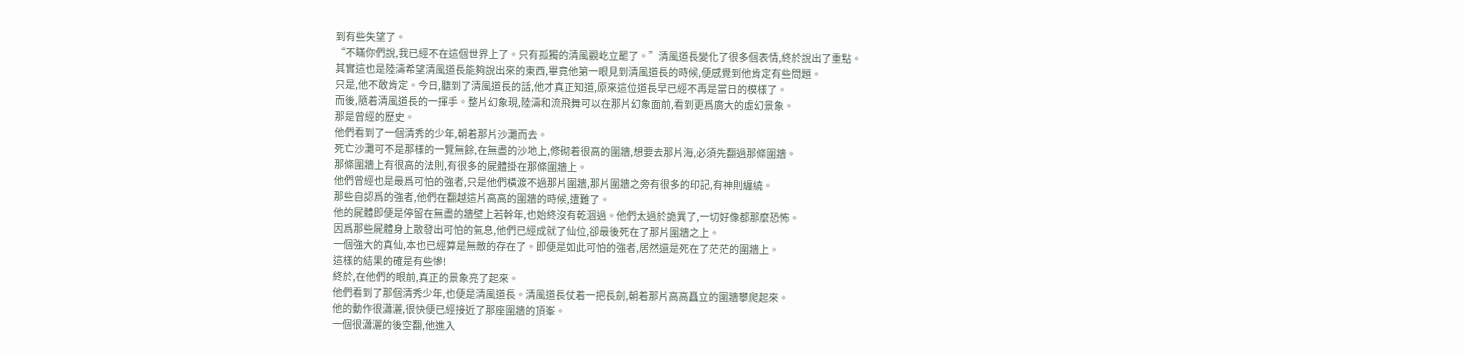到有些失望了。
“不瞞你們說,我已經不在這個世界上了。只有孤獨的清風觀屹立罷了。”清風道長變化了很多個表情,終於說出了重點。
其實這也是陸濤希望清風道長能夠說出來的東西,畢竟他第一眼見到清風道長的時候,便感覺到他肯定有些問題。
只是,他不敢肯定。今日,聽到了清風道長的話,他才真正知道,原來這位道長早已經不再是當日的模樣了。
而後,隨着清風道長的一揮手。整片幻象現,陸濤和流飛舞可以在那片幻象面前,看到更爲廣大的虛幻景象。
那是曾經的歷史。
他們看到了一個清秀的少年,朝着那片沙灘而去。
死亡沙灘可不是那樣的一覽無餘,在無盡的沙地上,修砌着很高的圍牆,想要去那片海,必須先翻過那條圍牆。
那條圍牆上有很高的法則,有很多的屍體掛在那條圍牆上。
他們曾經也是最爲可怕的強者,只是他們橫渡不過那片圍牆,那片圍牆之旁有很多的印記,有神則纏繞。
那些自認爲的強者,他們在翻越這片高高的圍牆的時候,遭難了。
他的屍體即便是停留在無盡的牆壁上若幹年,也始終沒有乾涸過。他們太過於詭異了,一切好像都那麼恐怖。
因爲那些屍體身上散發出可怕的氣息,他們已經成就了仙位,卻最後死在了那片圍牆之上。
一個強大的真仙,本也已經算是無敵的存在了。即便是如此可怕的強者,居然還是死在了茫茫的圍牆上。
這樣的結果的確是有些慘!
終於,在他們的眼前,真正的景象亮了起來。
他們看到了那個清秀少年,也便是清風道長。清風道長仗着一把長劍,朝着那片高高矗立的圍牆攀爬起來。
他的動作很瀟灑,很快便已經接近了那座圍牆的頂峯。
一個很瀟灑的後空翻,他進入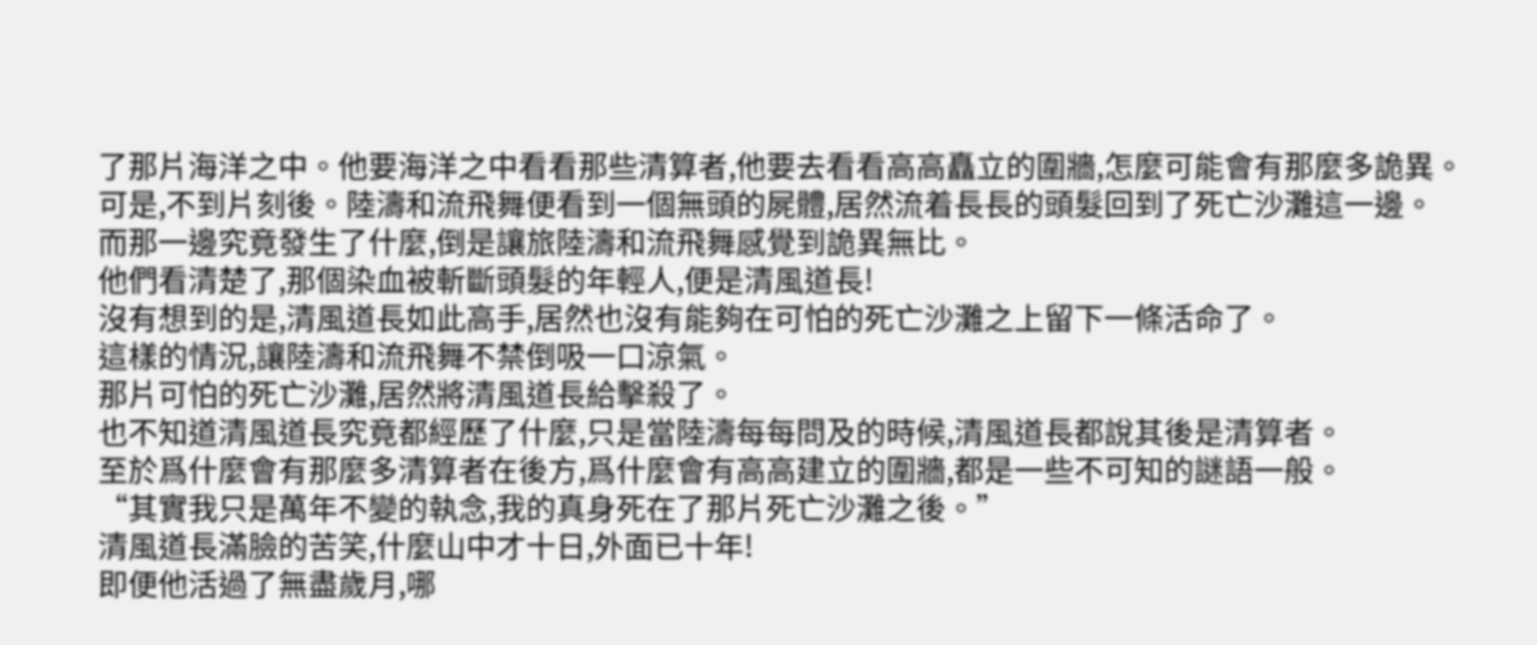了那片海洋之中。他要海洋之中看看那些清算者,他要去看看高高矗立的圍牆,怎麼可能會有那麼多詭異。
可是,不到片刻後。陸濤和流飛舞便看到一個無頭的屍體,居然流着長長的頭髮回到了死亡沙灘這一邊。
而那一邊究竟發生了什麼,倒是讓旅陸濤和流飛舞感覺到詭異無比。
他們看清楚了,那個染血被斬斷頭髮的年輕人,便是清風道長!
沒有想到的是,清風道長如此高手,居然也沒有能夠在可怕的死亡沙灘之上留下一條活命了。
這樣的情況,讓陸濤和流飛舞不禁倒吸一口涼氣。
那片可怕的死亡沙灘,居然將清風道長給擊殺了。
也不知道清風道長究竟都經歷了什麼,只是當陸濤每每問及的時候,清風道長都說其後是清算者。
至於爲什麼會有那麼多清算者在後方,爲什麼會有高高建立的圍牆,都是一些不可知的謎語一般。
“其實我只是萬年不變的執念,我的真身死在了那片死亡沙灘之後。”
清風道長滿臉的苦笑,什麼山中才十日,外面已十年!
即便他活過了無盡歲月,哪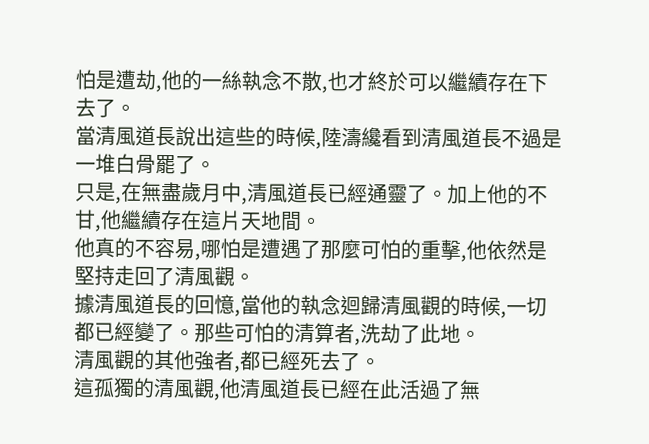怕是遭劫,他的一絲執念不散,也才終於可以繼續存在下去了。
當清風道長說出這些的時候,陸濤纔看到清風道長不過是一堆白骨罷了。
只是,在無盡歲月中,清風道長已經通靈了。加上他的不甘,他繼續存在這片天地間。
他真的不容易,哪怕是遭遇了那麼可怕的重擊,他依然是堅持走回了清風觀。
據清風道長的回憶,當他的執念迴歸清風觀的時候,一切都已經變了。那些可怕的清算者,洗劫了此地。
清風觀的其他強者,都已經死去了。
這孤獨的清風觀,他清風道長已經在此活過了無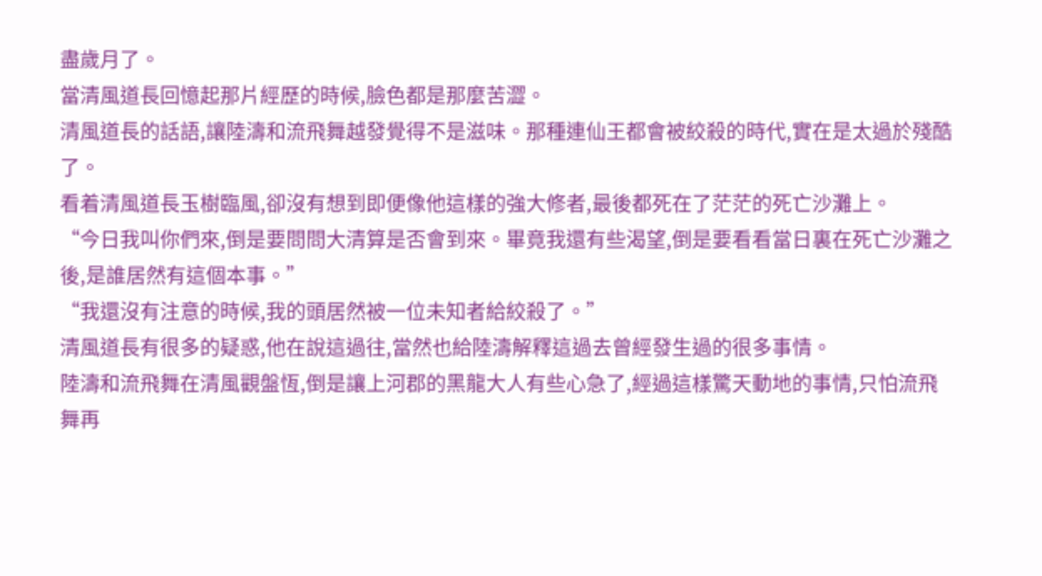盡歲月了。
當清風道長回憶起那片經歷的時候,臉色都是那麼苦澀。
清風道長的話語,讓陸濤和流飛舞越發覺得不是滋味。那種連仙王都會被絞殺的時代,實在是太過於殘酷了。
看着清風道長玉樹臨風,卻沒有想到即便像他這樣的強大修者,最後都死在了茫茫的死亡沙灘上。
“今日我叫你們來,倒是要問問大清算是否會到來。畢竟我還有些渴望,倒是要看看當日裏在死亡沙灘之後,是誰居然有這個本事。”
“我還沒有注意的時候,我的頭居然被一位未知者給絞殺了。”
清風道長有很多的疑惑,他在說這過往,當然也給陸濤解釋這過去曾經發生過的很多事情。
陸濤和流飛舞在清風觀盤恆,倒是讓上河郡的黑龍大人有些心急了,經過這樣驚天動地的事情,只怕流飛舞再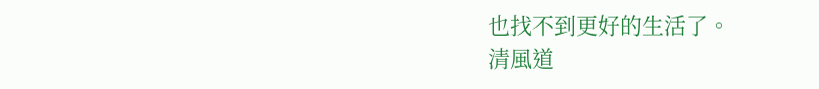也找不到更好的生活了。
清風道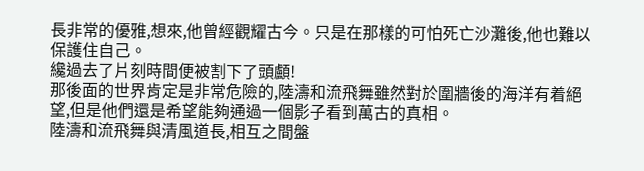長非常的優雅,想來,他曾經觀耀古今。只是在那樣的可怕死亡沙灘後,他也難以保護住自己。
纔過去了片刻時間便被割下了頭顱!
那後面的世界肯定是非常危險的,陸濤和流飛舞雖然對於圍牆後的海洋有着絕望,但是他們還是希望能夠通過一個影子看到萬古的真相。
陸濤和流飛舞與清風道長,相互之間盤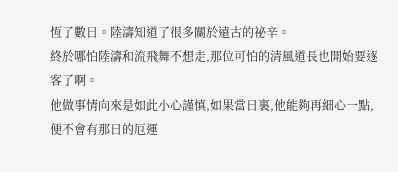恆了數日。陸濤知道了很多關於遠古的祕辛。
終於哪怕陸濤和流飛舞不想走,那位可怕的清風道長也開始要逐客了啊。
他做事情向來是如此小心謹慎,如果當日裏,他能夠再細心一點,便不會有那日的厄運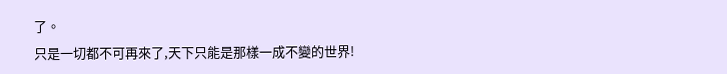了。
只是一切都不可再來了,天下只能是那樣一成不變的世界!